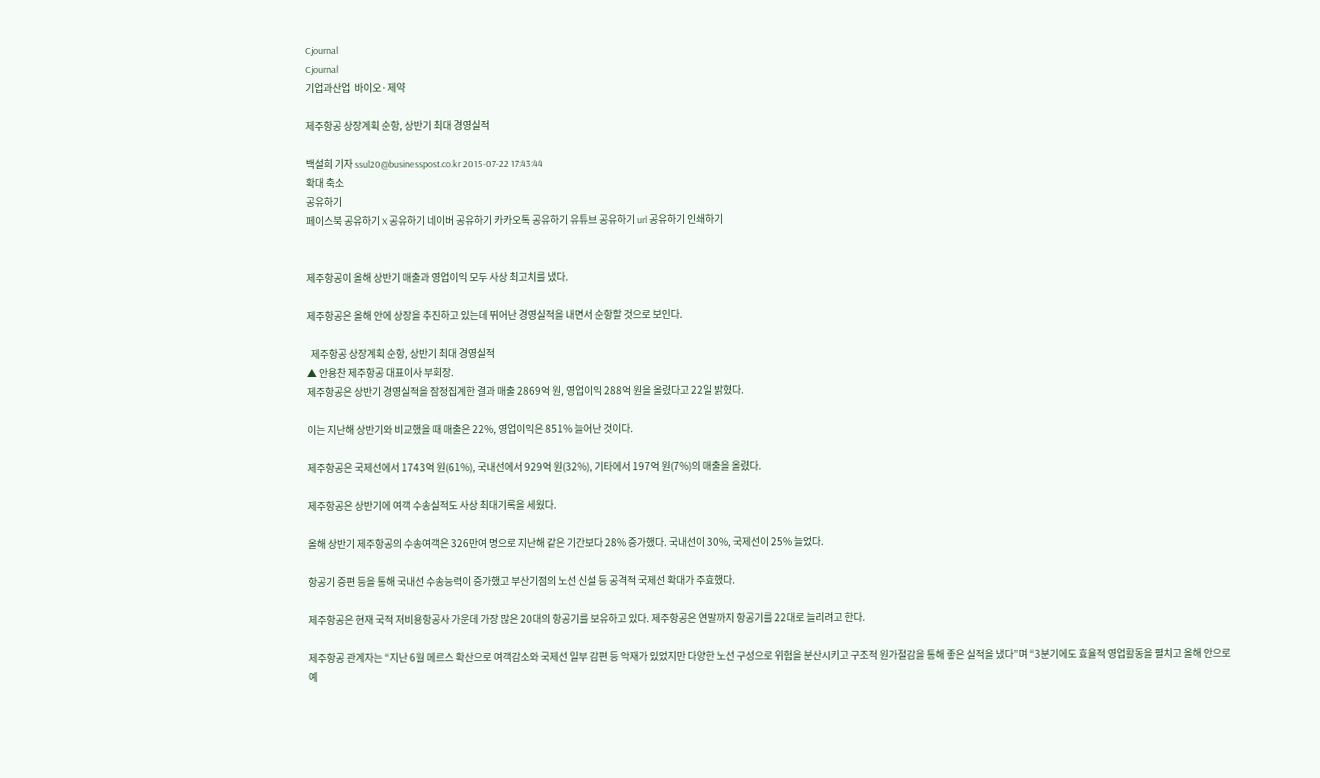Cjournal
Cjournal
기업과산업  바이오·제약

제주항공 상장계획 순항, 상반기 최대 경영실적

백설희 기자 ssul20@businesspost.co.kr 2015-07-22 17:43:44
확대 축소
공유하기
페이스북 공유하기 X 공유하기 네이버 공유하기 카카오톡 공유하기 유튜브 공유하기 url 공유하기 인쇄하기


제주항공이 올해 상반기 매출과 영업이익 모두 사상 최고치를 냈다.

제주항공은 올해 안에 상장을 추진하고 있는데 뛰어난 경영실적을 내면서 순항할 것으로 보인다.

  제주항공 상장계획 순항, 상반기 최대 경영실적
▲ 안용찬 제주항공 대표이사 부회장.
제주항공은 상반기 경영실적을 잠정집계한 결과 매출 2869억 원, 영업이익 288억 원을 올렸다고 22일 밝혔다.

이는 지난해 상반기와 비교했을 때 매출은 22%, 영업이익은 851% 늘어난 것이다.

제주항공은 국제선에서 1743억 원(61%), 국내선에서 929억 원(32%), 기타에서 197억 원(7%)의 매출을 올렸다.

제주항공은 상반기에 여객 수송실적도 사상 최대기록을 세웠다.

올해 상반기 제주항공의 수송여객은 326만여 명으로 지난해 같은 기간보다 28% 증가했다. 국내선이 30%, 국제선이 25% 늘었다.

항공기 증편 등을 통해 국내선 수송능력이 증가했고 부산기점의 노선 신설 등 공격적 국제선 확대가 주효했다.

제주항공은 현재 국적 저비용항공사 가운데 가장 많은 20대의 항공기를 보유하고 있다. 제주항공은 연말까지 항공기를 22대로 늘리려고 한다.

제주항공 관계자는 “지난 6월 메르스 확산으로 여객감소와 국제선 일부 감편 등 악재가 있었지만 다양한 노선 구성으로 위험을 분산시키고 구조적 원가절감을 통해 좋은 실적을 냈다”며 “3분기에도 효율적 영업활동을 펼치고 올해 안으로 예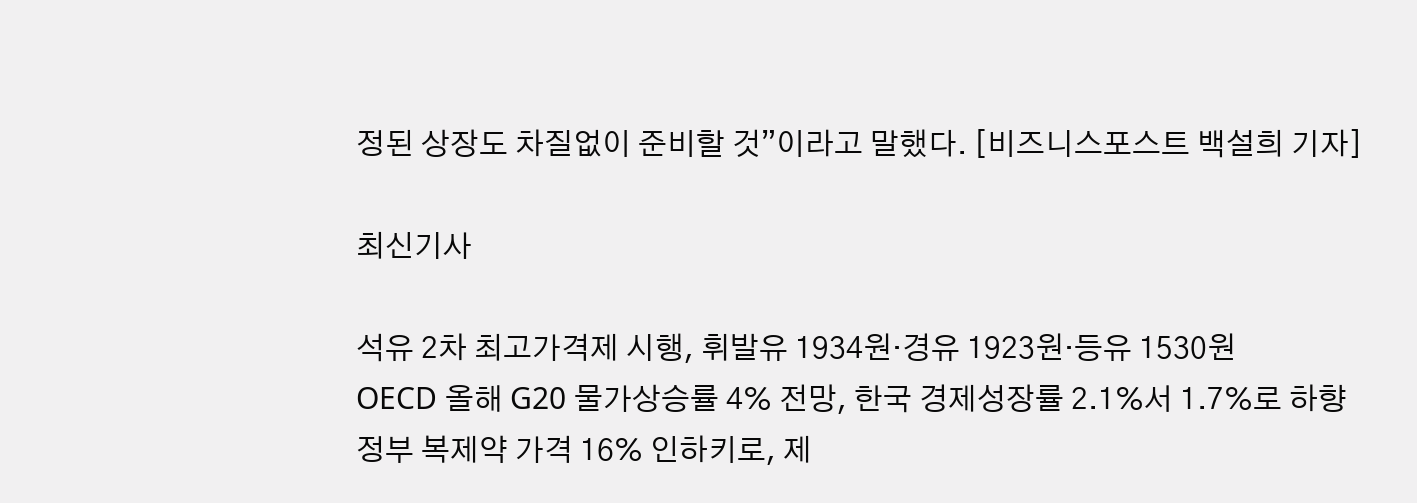정된 상장도 차질없이 준비할 것”이라고 말했다. [비즈니스포스트 백설희 기자]

최신기사

석유 2차 최고가격제 시행, 휘발유 1934원·경유 1923원·등유 1530원
OECD 올해 G20 물가상승률 4% 전망, 한국 경제성장률 2.1%서 1.7%로 하향
정부 복제약 가격 16% 인하키로, 제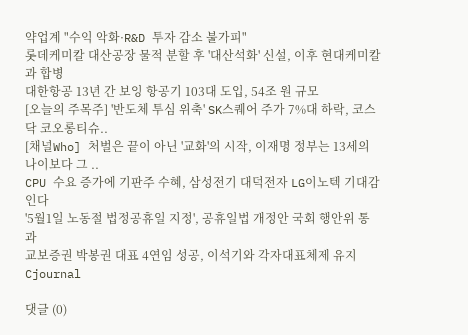약업계 "수익 악화·R&D 투자 감소 불가피"
롯데케미칼 대산공장 물적 분할 후 '대산석화' 신설, 이후 현대케미칼과 합병
대한항공 13년 간 보잉 항공기 103대 도입, 54조 원 규모
[오늘의 주목주] '반도체 투심 위축' SK스퀘어 주가 7%대 하락, 코스닥 코오롱티슈..
[채널Who] 처벌은 끝이 아닌 '교화'의 시작, 이재명 정부는 13세의 나이보다 그 ..
CPU 수요 증가에 기판주 수혜, 삼성전기 대덕전자 LG이노텍 기대감 인다
'5월1일 노동절 법정공휴일 지정', 공휴일법 개정안 국회 행안위 통과
교보증권 박봉권 대표 4연임 성공, 이석기와 각자대표체제 유지
Cjournal

댓글 (0)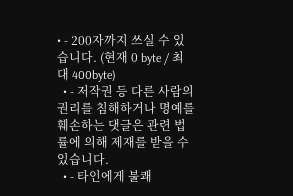• - 200자까지 쓰실 수 있습니다. (현재 0 byte / 최대 400byte)
  • - 저작권 등 다른 사람의 권리를 침해하거나 명예를 훼손하는 댓글은 관련 법률에 의해 제재를 받을 수 있습니다.
  • - 타인에게 불쾌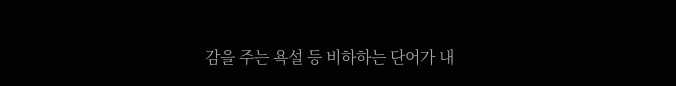감을 주는 욕설 등 비하하는 단어가 내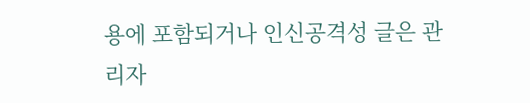용에 포함되거나 인신공격성 글은 관리자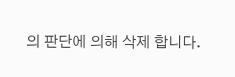의 판단에 의해 삭제 합니다.